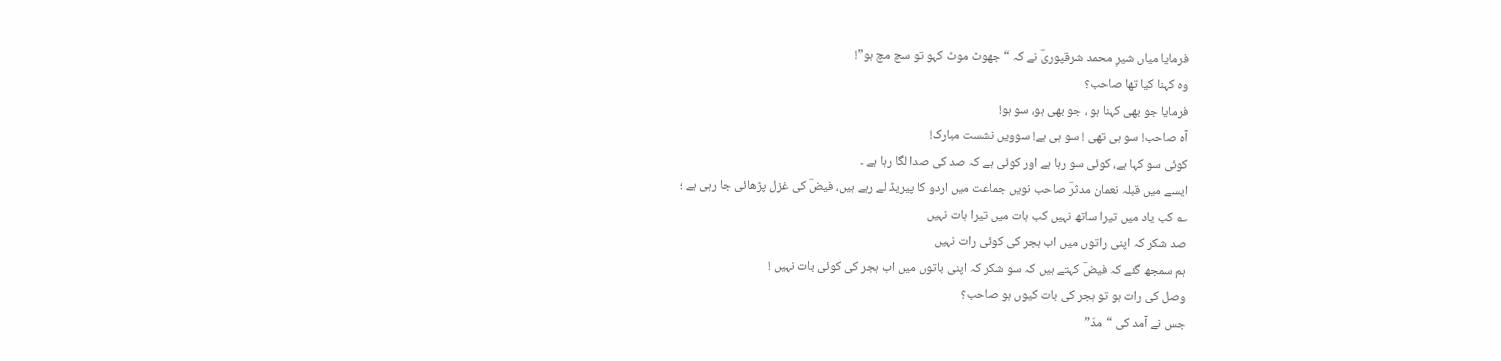فرمایا میاں شیرِ محمد شرقپوریؔ نے کہ “جھوٹ موٹ کہو تو سچ مچ ہو”!
وہ کہنا کیا تھا صاحب؟
فرمایا جو بھی کہنا ہو ، جو بھی ہو، سو ہو!
آہ صاحب! سو ہی تھی ! سو ہی ہے! سوویں نشست مبارک!
کوئی سو کہا ہے، کوئی سو رہا ہے اور کوئی ہے کہ صد کی صدا لگا رہا ہے ۔
ایسے میں قبلہ نعمان مدثرؔ صاحب نویں جماعت میں اردو کا پیریڈ لے رہے ہیں، فیضؔ کی غزل پڑھائی جا رہی ہے ؛
؎ کب یاد میں تیرا ساتھ نہیں کب ہات میں تیرا ہات نہیں
صد شکر کہ اپنی راتوں میں اب ہجر کی کوئی رات نہیں
ہم سمجھ گئے کہ فیضؔ کہتے ہیں کہ سو شکر کہ اپنی باتوں میں اب ہجر کی کوئی بات نہیں !
وصل کی رات ہو تو ہجر کی بات کیوں ہو صاحب؟
جس نے آمد کی “مدّ”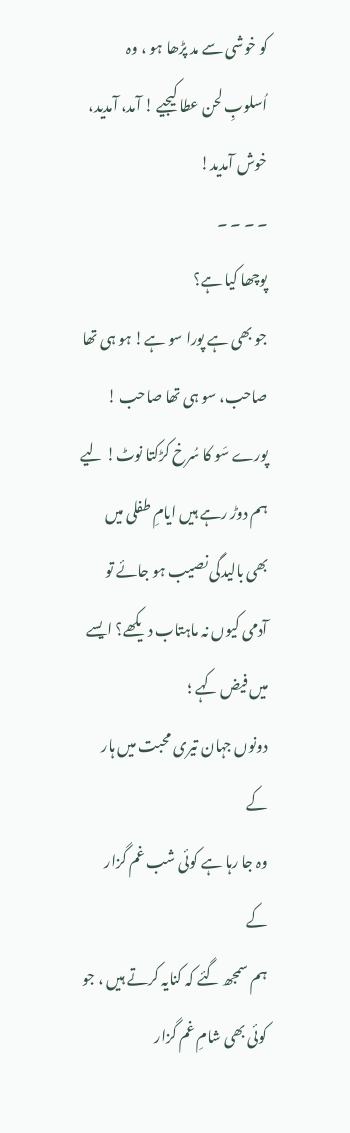کو خوشی سے مد پڑھا ہو ، وہ اُسلوبِ لحن عطا کیجیے ! آمد، آمدید، خوش آمدید!
۔ ۔ ۔ ۔
پوچھا کیا ہے؟
جو بھی ہے پورا سو ہے! ہو ہی تھا صاحب، سو ہی تھا صاحب ! پورے سَو کا سُرخ کڑکتا نوٹ! لیے ہم دوڑ رہے ہیں ایامِ طفلی میں بھی بالیدگی نصیب ہو جائے تو آدمی کیوں نہ ماہتاب دیکھے؟ ایسے میں فیض کہے ؛
دونوں جہان تیری محبت میں ہار کے
وہ جا رہا ہے کوئی شب غم گزار کے
ہم سمجھ گئے کہ کنایہ کرتے ہیں ، جو کوئی بھی شامِ غم گزار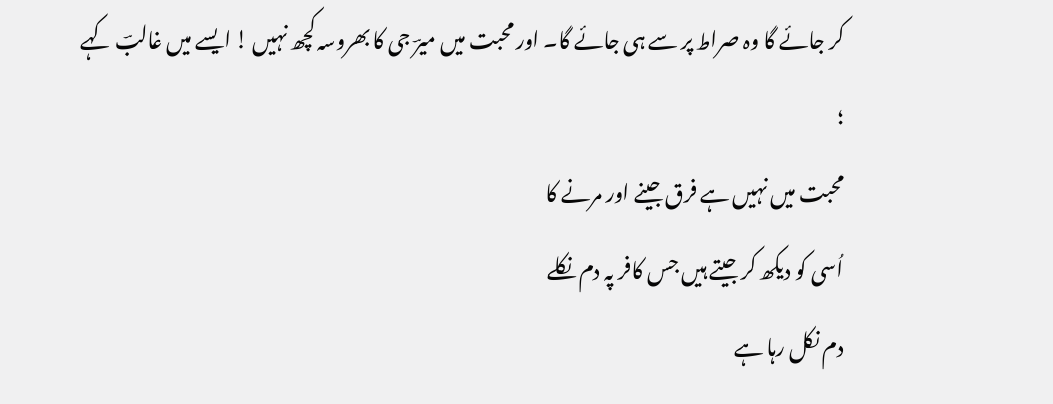کر جائے گا وہ صراط پر سے ہی جائے گا۔ اور محبت میں میرؔ جی کا بھروسہ کچھ نہیں ! ایسے میں غالبؔ کہے ؛
محبت میں نہیں ہے فرق جینے اور مرنے کا
اُسی کو دیکھ کر جیتے ہیں جس کافر پہ دم نکلے
دم نکل رہا ہے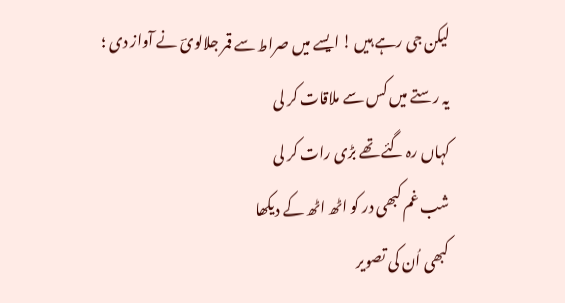لیکن جی رہے ہیں ! ایسے میں صراط سے قمر جلالویؔ نے آواز دی ؛
یہ رستے میں کس سے ملاقات کر لی
کہاں رہ گئے تھے بڑی رات کر لی
شب غم کبھی در کو اٹھ اٹھ کے دیکھا
کبھی اُن کی تصویر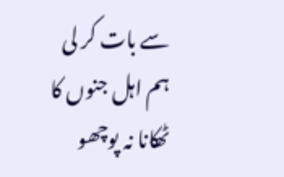سے بات کر لی
ہم اہل جنوں کا ٹھکانا نہ پوچھو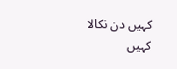کہیں دن نکالا کہیں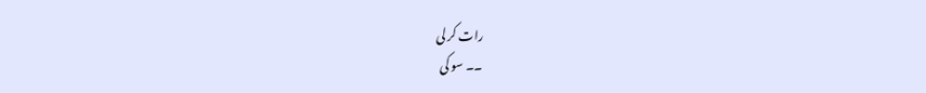رات کر لی
۔۔ سو کی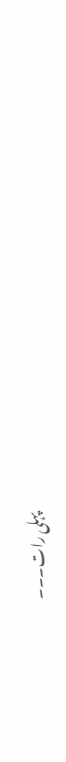پہلی رات۔۔۔